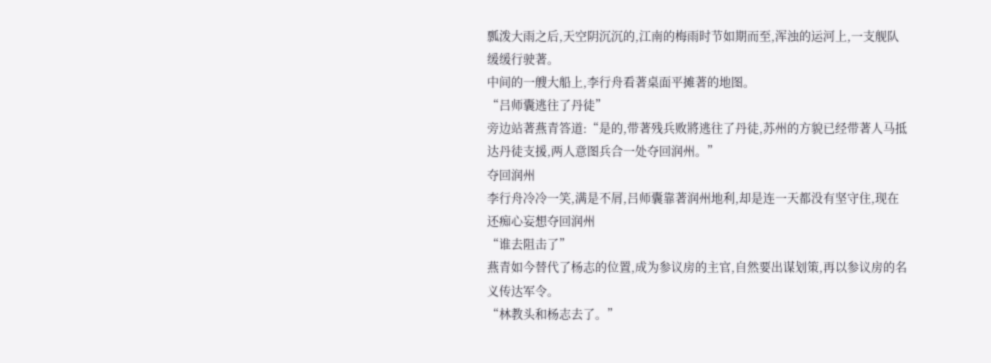瓢泼大雨之后,天空阴沉沉的,江南的梅雨时节如期而至,浑浊的运河上,一支舰队缓缓行驶著。
中间的一艘大船上,李行舟看著桌面平摊著的地图。
“吕师囊逃往了丹徒”
旁边站著燕青答道:“是的,带著残兵败將逃往了丹徒,苏州的方貌已经带著人马抵达丹徒支援,两人意图兵合一处夺回润州。”
夺回润州
李行舟冷冷一笑,满是不屑,吕师囊靠著润州地利,却是连一天都没有坚守住,现在还痴心妄想夺回润州
“谁去阻击了”
燕青如今替代了杨志的位置,成为参议房的主官,自然要出谋划策,再以参议房的名义传达军令。
“林教头和杨志去了。”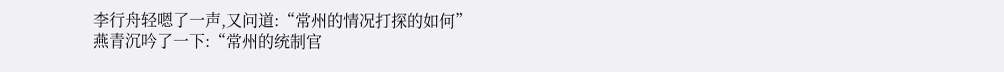李行舟轻嗯了一声,又问道:“常州的情况打探的如何”
燕青沉吟了一下:“常州的统制官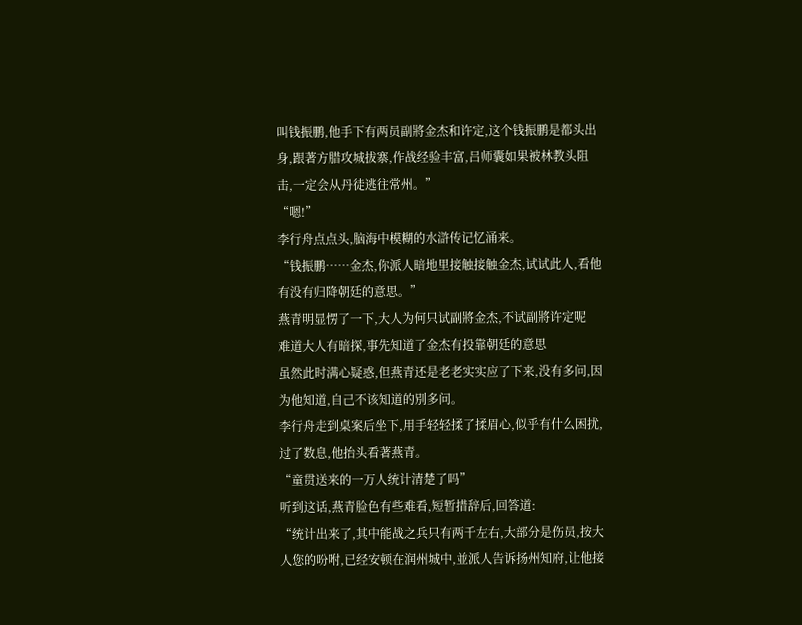叫钱振鹏,他手下有两员副將金杰和许定,这个钱振鹏是都头出身,跟著方腊攻城拔寨,作战经验丰富,吕师囊如果被林教头阻击,一定会从丹徒逃往常州。”
“嗯!”
李行舟点点头,脑海中模糊的水滸传记忆涌来。
“钱振鹏……金杰,你派人暗地里接触接触金杰,试试此人,看他有没有归降朝廷的意思。”
燕青明显愣了一下,大人为何只试副將金杰,不试副將许定呢
难道大人有暗探,事先知道了金杰有投靠朝廷的意思
虽然此时满心疑惑,但燕青还是老老实实应了下来,没有多问,因为他知道,自己不该知道的別多问。
李行舟走到桌案后坐下,用手轻轻揉了揉眉心,似乎有什么困扰,过了数息,他抬头看著燕青。
“童贯送来的一万人统计清楚了吗”
听到这话,燕青脸色有些难看,短暂措辞后,回答道:
“统计出来了,其中能战之兵只有两千左右,大部分是伤员,按大人您的吩咐,已经安顿在润州城中,並派人告诉扬州知府,让他接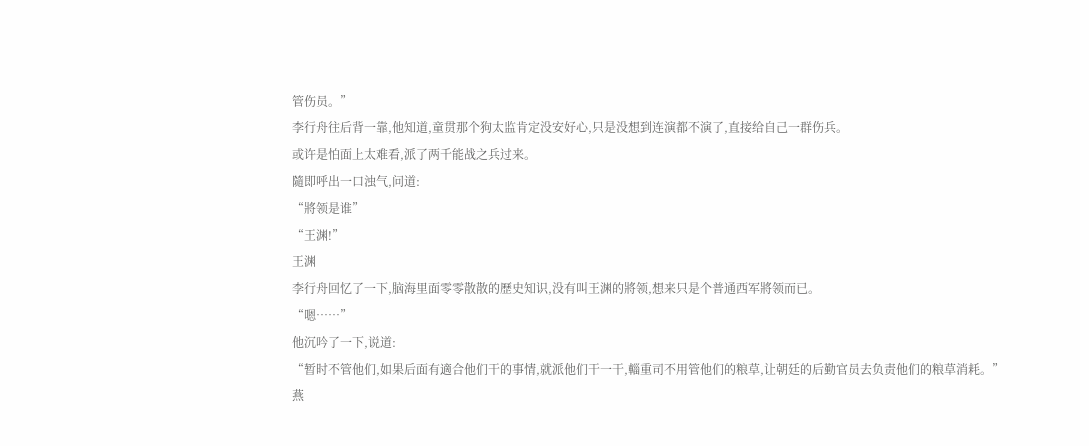管伤员。”
李行舟往后背一靠,他知道,童贯那个狗太监肯定没安好心,只是没想到连演都不演了,直接给自己一群伤兵。
或许是怕面上太难看,派了两千能战之兵过来。
隨即呼出一口浊气,问道:
“將领是谁”
“王渊!”
王渊
李行舟回忆了一下,脑海里面零零散散的歷史知识,没有叫王渊的將领,想来只是个普通西军將领而已。
“嗯……”
他沉吟了一下,说道:
“暂时不管他们,如果后面有適合他们干的事情,就派他们干一干,輜重司不用管他们的粮草,让朝廷的后勤官员去负责他们的粮草消耗。”
燕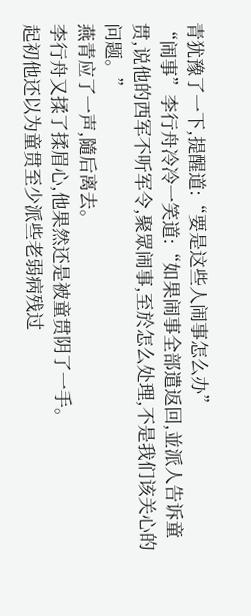青犹豫了一下,提醒道:“要是这些人闹事怎么办”
“闹事”李行舟冷冷一笑道:“如果闹事全部遣返回,並派人告诉童贯,说他的西军不听军令,聚眾闹事,至於怎么处理,不是我们该关心的问题。”
燕青应了一声,隨后离去。
李行舟又揉了揉眉心,他果然还是被童贯阴了一手。
起初他还以为童贯至少派些老弱病残过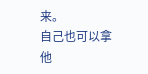来。
自己也可以拿他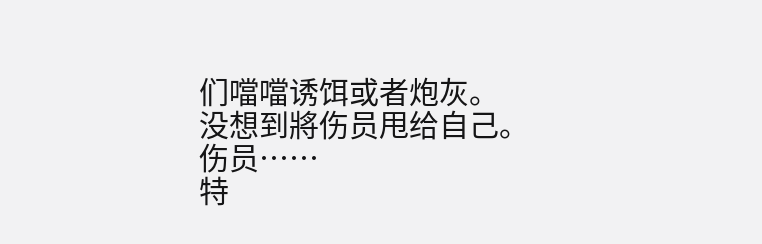们噹噹诱饵或者炮灰。
没想到將伤员甩给自己。
伤员……
特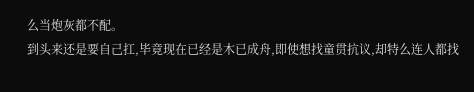么当炮灰都不配。
到头来还是要自己扛,毕竟现在已经是木已成舟,即使想找童贯抗议,却特么连人都找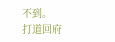不到。
打道回府